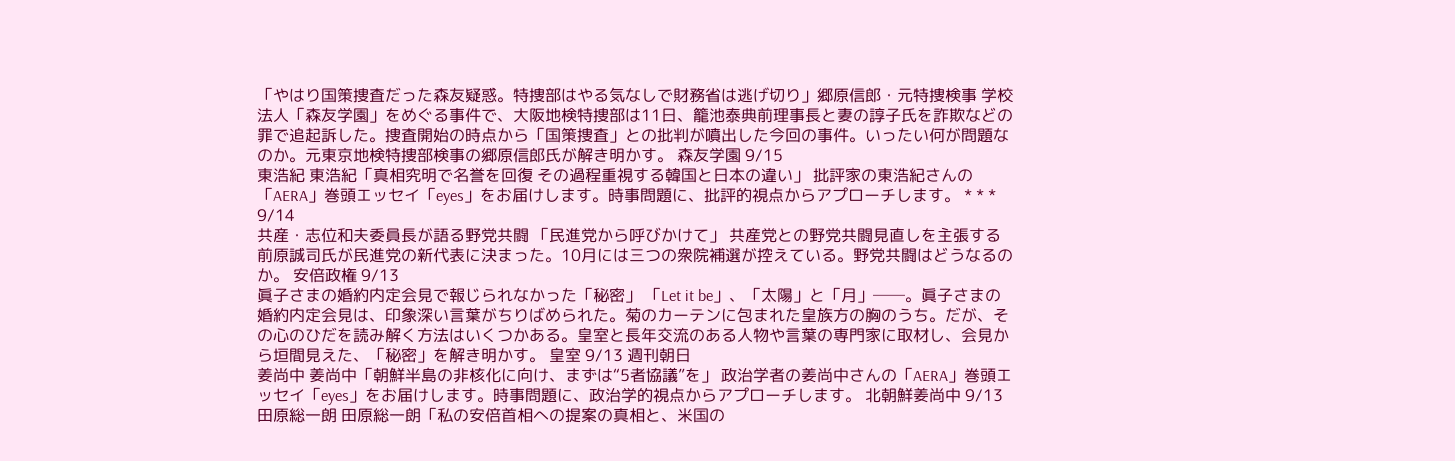「やはり国策捜査だった森友疑惑。特捜部はやる気なしで財務省は逃げ切り」郷原信郎・元特捜検事 学校法人「森友学園」をめぐる事件で、大阪地検特捜部は11日、籠池泰典前理事長と妻の諄子氏を詐欺などの罪で追起訴した。捜査開始の時点から「国策捜査」との批判が噴出した今回の事件。いったい何が問題なのか。元東京地検特捜部検事の郷原信郎氏が解き明かす。 森友学園 9/15
東浩紀 東浩紀「真相究明で名誉を回復 その過程重視する韓国と日本の違い」 批評家の東浩紀さんの「AERA」巻頭エッセイ「eyes」をお届けします。時事問題に、批評的視点からアプローチします。 * * * 9/14
共産・志位和夫委員長が語る野党共闘 「民進党から呼びかけて」 共産党との野党共闘見直しを主張する前原誠司氏が民進党の新代表に決まった。10月には三つの衆院補選が控えている。野党共闘はどうなるのか。 安倍政権 9/13
眞子さまの婚約内定会見で報じられなかった「秘密」 「Let it be」、「太陽」と「月」──。眞子さまの婚約内定会見は、印象深い言葉がちりばめられた。菊のカーテンに包まれた皇族方の胸のうち。だが、その心のひだを読み解く方法はいくつかある。皇室と長年交流のある人物や言葉の専門家に取材し、会見から垣間見えた、「秘密」を解き明かす。 皇室 9/13 週刊朝日
姜尚中 姜尚中「朝鮮半島の非核化に向け、まずは“5者協議”を」 政治学者の姜尚中さんの「AERA」巻頭エッセイ「eyes」をお届けします。時事問題に、政治学的視点からアプローチします。 北朝鮮姜尚中 9/13
田原総一朗 田原総一朗「私の安倍首相への提案の真相と、米国の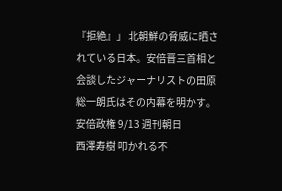『拒絶』」 北朝鮮の脅威に晒されている日本。安倍晋三首相と会談したジャーナリストの田原総一朗氏はその内幕を明かす。 安倍政権 9/13 週刊朝日
西澤寿樹 叩かれる不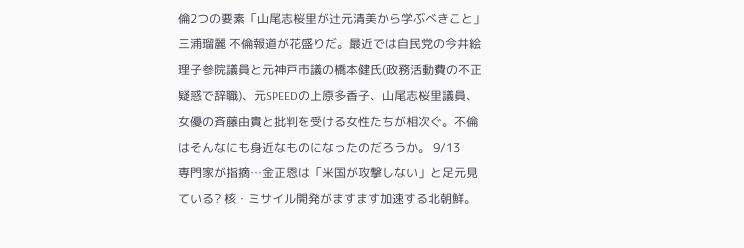倫2つの要素「山尾志桜里が辻元清美から学ぶべきこと」三浦瑠麗 不倫報道が花盛りだ。最近では自民党の今井絵理子参院議員と元神戸市議の橋本健氏(政務活動費の不正疑惑で辞職)、元SPEEDの上原多香子、山尾志桜里議員、女優の斉藤由貴と批判を受ける女性たちが相次ぐ。不倫はそんなにも身近なものになったのだろうか。 9/13
専門家が指摘…金正恩は「米国が攻撃しない」と足元見ている? 核・ミサイル開発がますます加速する北朝鮮。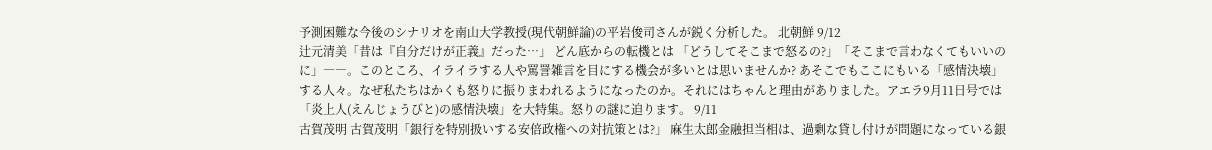予測困難な今後のシナリオを南山大学教授(現代朝鮮論)の平岩俊司さんが鋭く分析した。 北朝鮮 9/12
辻元清美「昔は『自分だけが正義』だった…」 どん底からの転機とは 「どうしてそこまで怒るの?」「そこまで言わなくてもいいのに」――。このところ、イライラする人や罵詈雑言を目にする機会が多いとは思いませんか? あそこでもここにもいる「感情決壊」する人々。なぜ私たちはかくも怒りに振りまわれるようになったのか。それにはちゃんと理由がありました。アエラ9月11日号では「炎上人(えんじょうびと)の感情決壊」を大特集。怒りの謎に迫ります。 9/11
古賀茂明 古賀茂明「銀行を特別扱いする安倍政権への対抗策とは?」 麻生太郎金融担当相は、過剰な貸し付けが問題になっている銀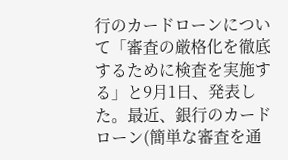行のカードローンについて「審査の厳格化を徹底するために検査を実施する」と9月1日、発表した。最近、銀行のカードローン(簡単な審査を通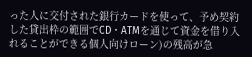った人に交付された銀行カードを使って、予め契約した貸出枠の範囲でCD・ATMを通じて資金を借り入れることができる個人向けローン)の残高が急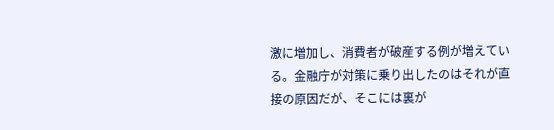激に増加し、消費者が破産する例が増えている。金融庁が対策に乗り出したのはそれが直接の原因だが、そこには裏が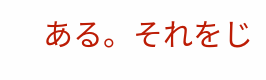ある。それをじ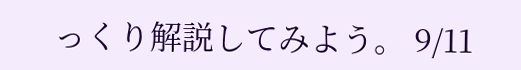っくり解説してみよう。 9/11